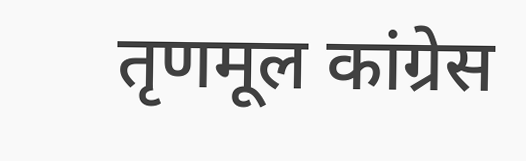तृणमूल कांग्रेस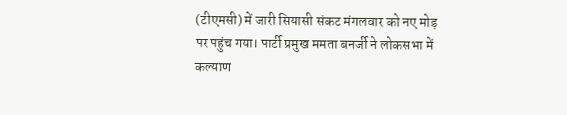(टीएमसी) में जारी सियासी संकट मंगलवार को नए मोड़ पर पहुंच गया। पार्टी प्रमुख ममता बनर्जी ने लोकसभा में कल्याण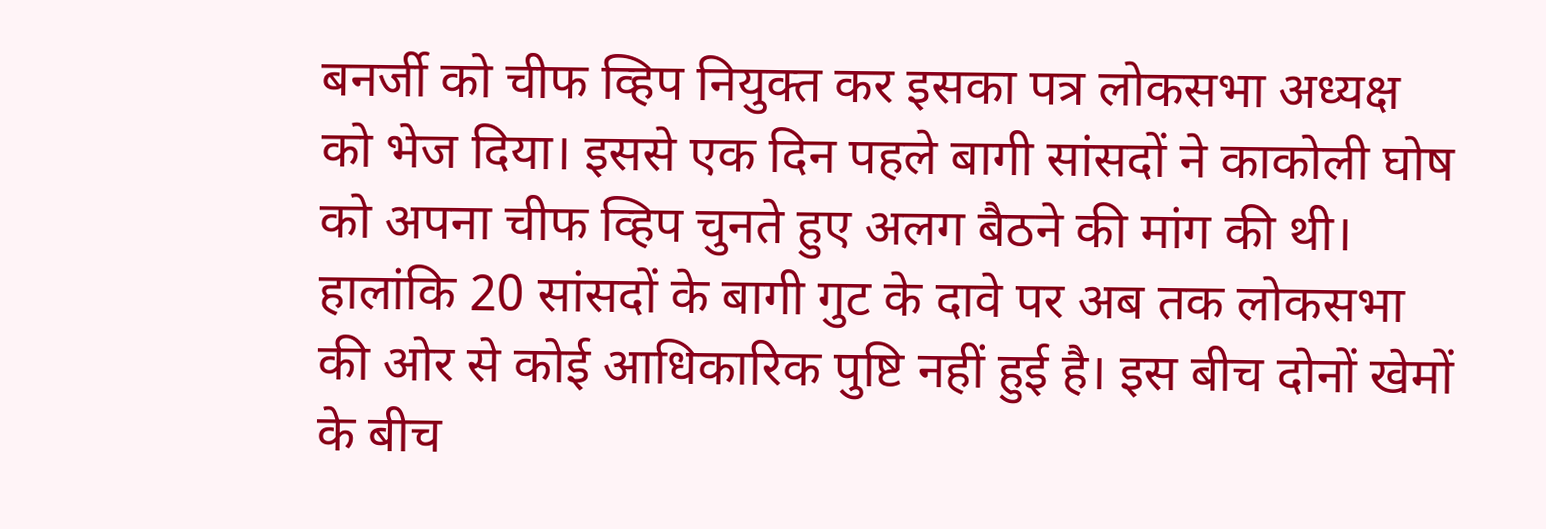बनर्जी को चीफ व्हिप नियुक्त कर इसका पत्र लोकसभा अध्यक्ष को भेज दिया। इससे एक दिन पहले बागी सांसदों ने काकोली घोष को अपना चीफ व्हिप चुनते हुए अलग बैठने की मांग की थी। हालांकि 20 सांसदों के बागी गुट के दावे पर अब तक लोकसभा की ओर से कोई आधिकारिक पुष्टि नहीं हुई है। इस बीच दोनों खेमों के बीच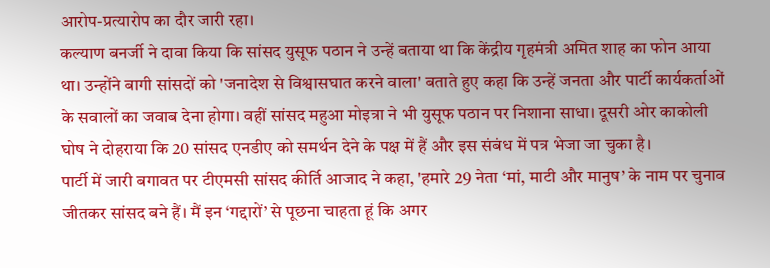आरोप-प्रत्यारोप का दौर जारी रहा।
कल्याण बनर्जी ने दावा किया कि सांसद युसूफ पठान ने उन्हें बताया था कि केंद्रीय गृहमंत्री अमित शाह का फोन आया था। उन्होंने बागी सांसदों को 'जनादेश से विश्वासघात करने वाला' बताते हुए कहा कि उन्हें जनता और पार्टी कार्यकर्ताओं के सवालों का जवाब देना होगा। वहीं सांसद महुआ मोइत्रा ने भी युसूफ पठान पर निशाना साधा। दूसरी ओर काकोली घोष ने दोहराया कि 20 सांसद एनडीए को समर्थन देने के पक्ष में हैं और इस संबंध में पत्र भेजा जा चुका है।
पार्टी में जारी बगावत पर टीएमसी सांसद कीर्ति आजाद ने कहा, 'हमारे 29 नेता ‘मां, माटी और मानुष’ के नाम पर चुनाव जीतकर सांसद बने हैं। मैं इन ‘गद्दारों’ से पूछना चाहता हूं कि अगर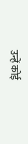उन्हें कोई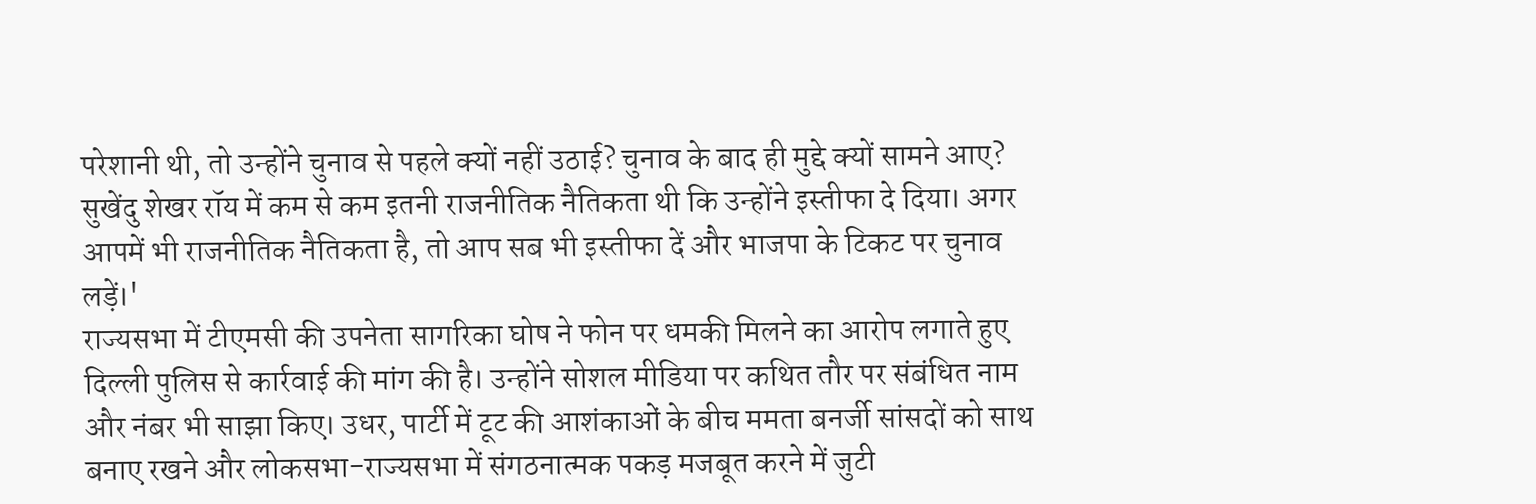परेशानी थी, तो उन्होंने चुनाव से पहले क्यों नहीं उठाई? चुनाव के बाद ही मुद्दे क्यों सामने आए? सुखेंदु शेखर रॉय में कम से कम इतनी राजनीतिक नैतिकता थी कि उन्होंने इस्तीफा दे दिया। अगर आपमें भी राजनीतिक नैतिकता है, तो आप सब भी इस्तीफा दें और भाजपा के टिकट पर चुनाव लड़ें।'
राज्यसभा में टीएमसी की उपनेता सागरिका घोष ने फोन पर धमकी मिलने का आरोप लगाते हुए दिल्ली पुलिस से कार्रवाई की मांग की है। उन्होंने सोशल मीडिया पर कथित तौर पर संबंधित नाम और नंबर भी साझा किए। उधर, पार्टी में टूट की आशंकाओं के बीच ममता बनर्जी सांसदों को साथ बनाए रखने और लोकसभा-राज्यसभा में संगठनात्मक पकड़ मजबूत करने में जुटी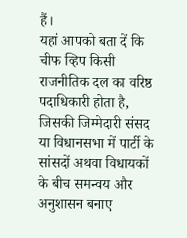हैं।
यहां आपको बता दें कि चीफ व्हिप किसी राजनीतिक दल का वरिष्ठ पदाधिकारी होता है, जिसकी जिम्मेदारी संसद या विधानसभा में पार्टी के सांसदों अथवा विधायकों के बीच समन्वय और अनुशासन बनाए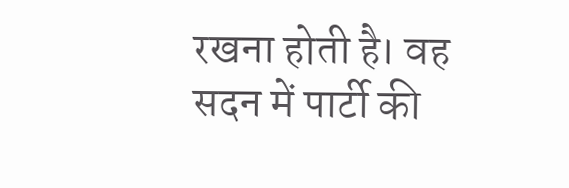रखना होती है। वह सदन में पार्टी की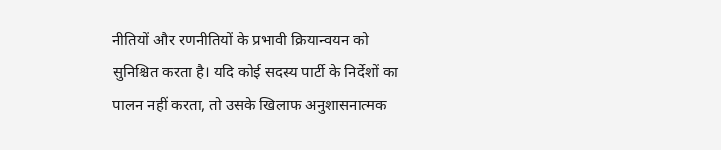नीतियों और रणनीतियों के प्रभावी क्रियान्वयन को सुनिश्चित करता है। यदि कोई सदस्य पार्टी के निर्देशों का पालन नहीं करता, तो उसके खिलाफ अनुशासनात्मक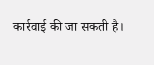कार्रवाई की जा सकती है।